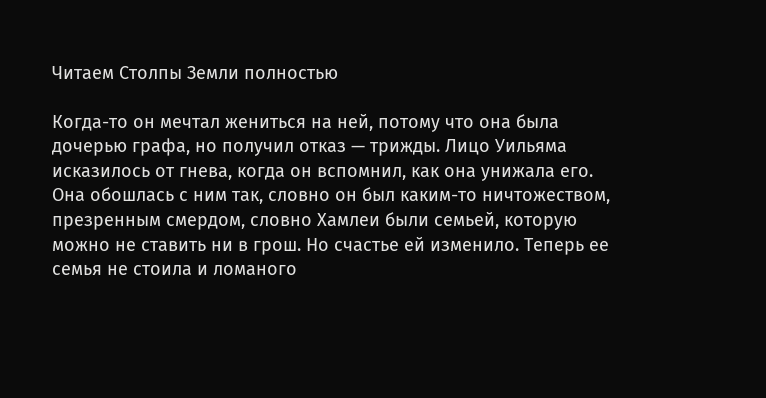Читаем Столпы Земли полностью

Когда-то он мечтал жениться на ней, потому что она была дочерью графа, но получил отказ — трижды. Лицо Уильяма исказилось от гнева, когда он вспомнил, как она унижала его. Она обошлась с ним так, словно он был каким-то ничтожеством, презренным смердом, словно Хамлеи были семьей, которую можно не ставить ни в грош. Но счастье ей изменило. Теперь ее семья не стоила и ломаного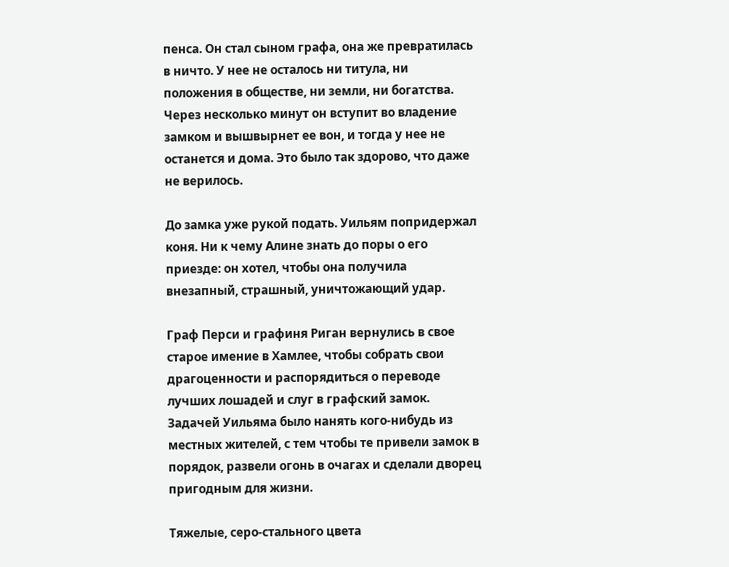пенса. Он стал сыном графа, она же превратилась в ничто. У нее не осталось ни титула, ни положения в обществе, ни земли, ни богатства. Через несколько минут он вступит во владение замком и вышвырнет ее вон, и тогда у нее не останется и дома. Это было так здорово, что даже не верилось.

До замка уже рукой подать. Уильям попридержал коня. Ни к чему Алине знать до поры о его приезде: он хотел, чтобы она получила внезапный, страшный, уничтожающий удар.

Граф Перси и графиня Риган вернулись в свое старое имение в Хамлее, чтобы собрать свои драгоценности и распорядиться о переводе лучших лошадей и слуг в графский замок. Задачей Уильяма было нанять кого-нибудь из местных жителей, с тем чтобы те привели замок в порядок, развели огонь в очагах и сделали дворец пригодным для жизни.

Тяжелые, серо-стального цвета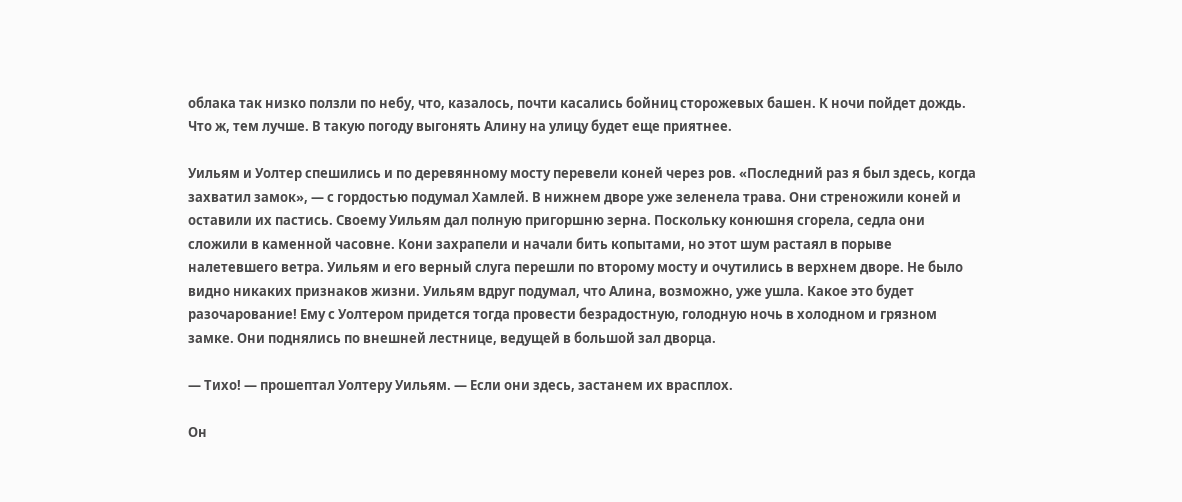облака так низко ползли по небу, что, казалось, почти касались бойниц сторожевых башен. К ночи пойдет дождь. Что ж, тем лучше. В такую погоду выгонять Алину на улицу будет еще приятнее.

Уильям и Уолтер спешились и по деревянному мосту перевели коней через ров. «Последний раз я был здесь, когда захватил замок», — с гордостью подумал Хамлей. В нижнем дворе уже зеленела трава. Они стреножили коней и оставили их пастись. Своему Уильям дал полную пригоршню зерна. Поскольку конюшня сгорела, седла они сложили в каменной часовне. Кони захрапели и начали бить копытами, но этот шум растаял в порыве налетевшего ветра. Уильям и его верный слуга перешли по второму мосту и очутились в верхнем дворе. Не было видно никаких признаков жизни. Уильям вдруг подумал, что Алина, возможно, уже ушла. Какое это будет разочарование! Ему с Уолтером придется тогда провести безрадостную, голодную ночь в холодном и грязном замке. Они поднялись по внешней лестнице, ведущей в большой зал дворца.

— Тихо! — прошептал Уолтеру Уильям. — Если они здесь, застанем их врасплох.

Он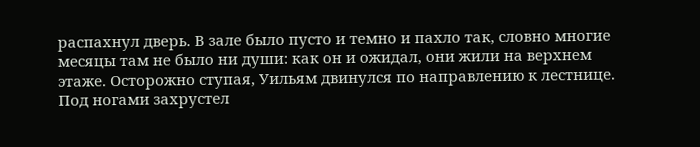распахнул дверь. В зале было пусто и темно и пахло так, словно многие месяцы там не было ни души: как он и ожидал, они жили на верхнем этаже. Осторожно ступая, Уильям двинулся по направлению к лестнице. Под ногами захрустел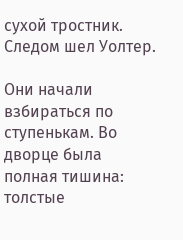сухой тростник. Следом шел Уолтер.

Они начали взбираться по ступенькам. Во дворце была полная тишина: толстые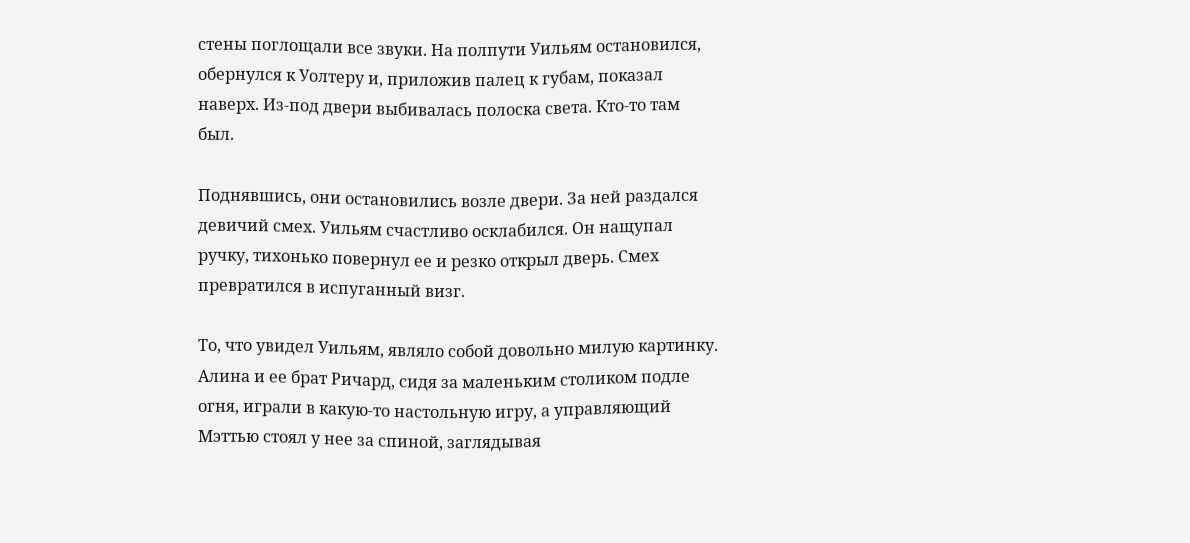стены поглощали все звуки. На полпути Уильям остановился, обернулся к Уолтеру и, приложив палец к губам, показал наверх. Из-под двери выбивалась полоска света. Кто-то там был.

Поднявшись, они остановились возле двери. За ней раздался девичий смех. Уильям счастливо осклабился. Он нащупал ручку, тихонько повернул ее и резко открыл дверь. Смех превратился в испуганный визг.

То, что увидел Уильям, являло собой довольно милую картинку. Алина и ее брат Ричард, сидя за маленьким столиком подле огня, играли в какую-то настольную игру, а управляющий Мэттью стоял у нее за спиной, заглядывая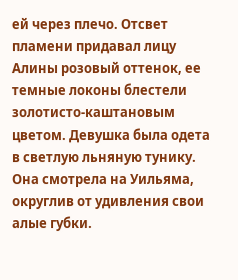ей через плечо. Отсвет пламени придавал лицу Алины розовый оттенок, ее темные локоны блестели золотисто-каштановым цветом. Девушка была одета в светлую льняную тунику. Она смотрела на Уильяма, округлив от удивления свои алые губки.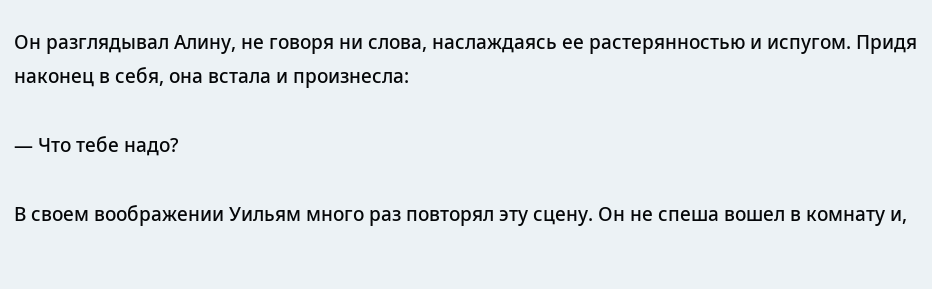Он разглядывал Алину, не говоря ни слова, наслаждаясь ее растерянностью и испугом. Придя наконец в себя, она встала и произнесла:

— Что тебе надо?

В своем воображении Уильям много раз повторял эту сцену. Он не спеша вошел в комнату и,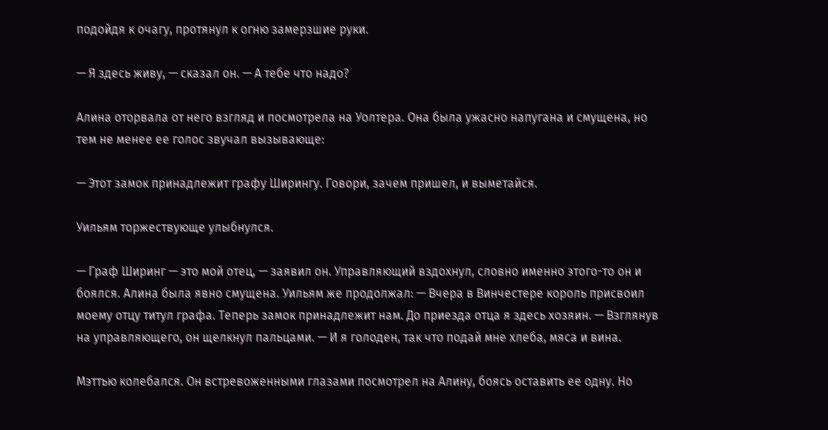подойдя к очагу, протянул к огню замерзшие руки.

— Я здесь живу, — сказал он. — А тебе что надо?

Алина оторвала от него взгляд и посмотрела на Уолтера. Она была ужасно напугана и смущена, но тем не менее ее голос звучал вызывающе:

— Этот замок принадлежит графу Ширингу. Говори, зачем пришел, и выметайся.

Уильям торжествующе улыбнулся.

— Граф Ширинг — это мой отец, — заявил он. Управляющий вздохнул, словно именно этого-то он и боялся. Алина была явно смущена. Уильям же продолжал: — Вчера в Винчестере король присвоил моему отцу титул графа. Теперь замок принадлежит нам. До приезда отца я здесь хозяин. — Взглянув на управляющего, он щелкнул пальцами. — И я голоден, так что подай мне хлеба, мяса и вина.

Мэттью колебался. Он встревоженными глазами посмотрел на Алину, боясь оставить ее одну. Но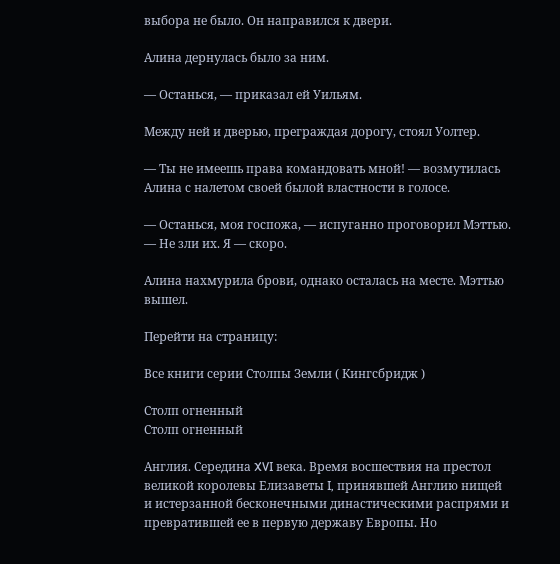выбора не было. Он направился к двери.

Алина дернулась было за ним.

— Останься, — приказал ей Уильям.

Между ней и дверью, преграждая дорогу, стоял Уолтер.

— Ты не имеешь права командовать мной! — возмутилась Алина с налетом своей былой властности в голосе.

— Останься, моя госпожа, — испуганно проговорил Мэттью. — Не зли их. Я — скоро.

Алина нахмурила брови, однако осталась на месте. Мэттью вышел.

Перейти на страницу:

Все книги серии Столпы Земли ( Кингсбридж )

Столп огненный
Столп огненный

Англия. Середина XVI века. Время восшествия на престол великой королевы Елизаветы I, принявшей Англию нищей и истерзанной бесконечными династическими распрями и превратившей ее в первую державу Европы. Но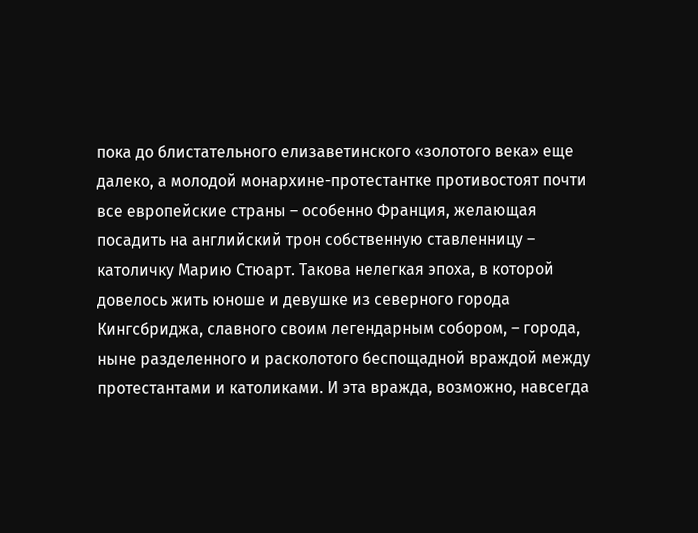пока до блистательного елизаветинского «золотого века» еще далеко, а молодой монархине-протестантке противостоят почти все европейские страны – особенно Франция, желающая посадить на английский трон собственную ставленницу – католичку Марию Стюарт. Такова нелегкая эпоха, в которой довелось жить юноше и девушке из северного города Кингсбриджа, славного своим легендарным собором, – города, ныне разделенного и расколотого беспощадной враждой между протестантами и католиками. И эта вражда, возможно, навсегда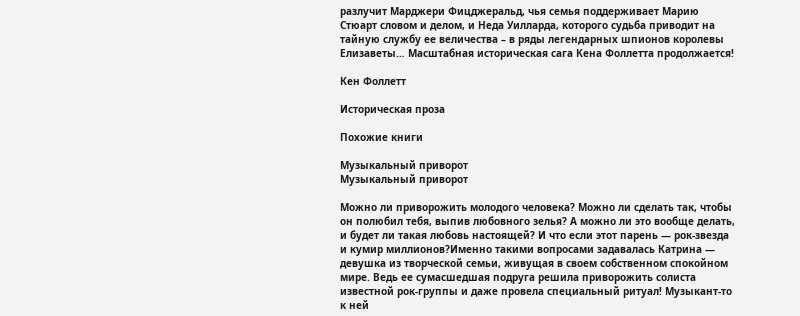разлучит Марджери Фицджеральд, чья семья поддерживает Марию Стюарт словом и делом, и Неда Уилларда, которого судьба приводит на тайную службу ее величества – в ряды легендарных шпионов королевы Елизаветы… Масштабная историческая сага Кена Фоллетта продолжается!

Кен Фоллетт

Историческая проза

Похожие книги

Музыкальный приворот
Музыкальный приворот

Можно ли приворожить молодого человека? Можно ли сделать так, чтобы он полюбил тебя, выпив любовного зелья? А можно ли это вообще делать, и будет ли такая любовь настоящей? И что если этот парень — рок-звезда и кумир миллионов?Именно такими вопросами задавалась Катрина — девушка из творческой семьи, живущая в своем собственном спокойном мире. Ведь ее сумасшедшая подруга решила приворожить солиста известной рок-группы и даже провела специальный ритуал! Музыкант-то к ней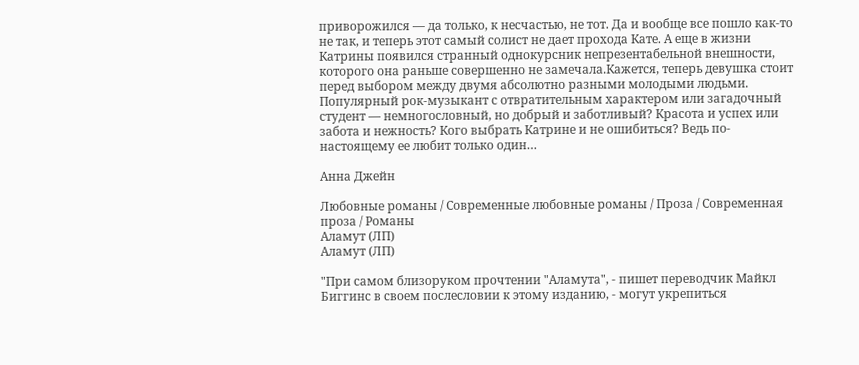приворожился — да только, к несчастью, не тот. Да и вообще все пошло как-то не так, и теперь этот самый солист не дает прохода Кате. А еще в жизни Катрины появился странный однокурсник непрезентабельной внешности, которого она раньше совершенно не замечала.Кажется, теперь девушка стоит перед выбором между двумя абсолютно разными молодыми людьми. Популярный рок-музыкант с отвратительным характером или загадочный студент — немногословный, но добрый и заботливый? Красота и успех или забота и нежность? Кого выбрать Катрине и не ошибиться? Ведь по-настоящему ее любит только один…

Анна Джейн

Любовные романы / Современные любовные романы / Проза / Современная проза / Романы
Аламут (ЛП)
Аламут (ЛП)

"При самом близоруком прочтении "Аламута", - пишет переводчик Майкл Биггинс в своем послесловии к этому изданию, - могут укрепиться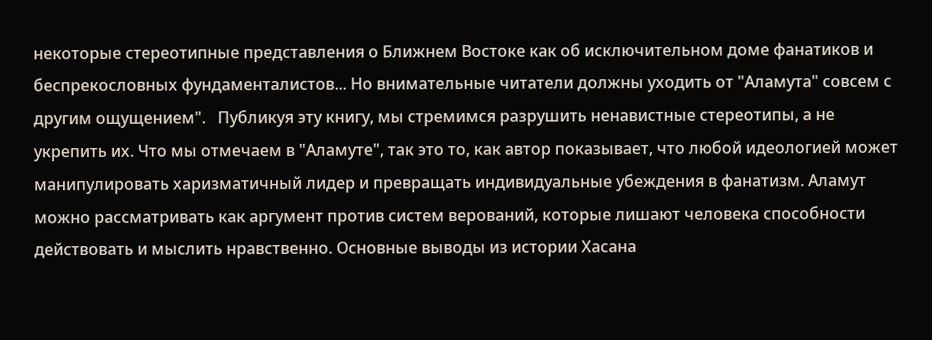некоторые стереотипные представления о Ближнем Востоке как об исключительном доме фанатиков и беспрекословных фундаменталистов... Но внимательные читатели должны уходить от "Аламута" совсем с другим ощущением".   Публикуя эту книгу, мы стремимся разрушить ненавистные стереотипы, а не укрепить их. Что мы отмечаем в "Аламуте", так это то, как автор показывает, что любой идеологией может манипулировать харизматичный лидер и превращать индивидуальные убеждения в фанатизм. Аламут можно рассматривать как аргумент против систем верований, которые лишают человека способности действовать и мыслить нравственно. Основные выводы из истории Хасана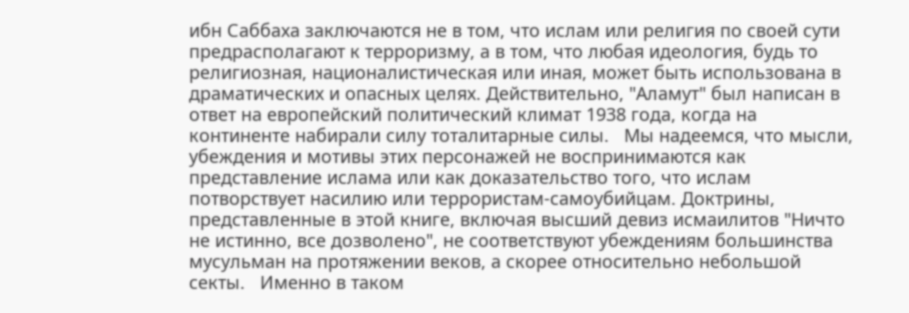ибн Саббаха заключаются не в том, что ислам или религия по своей сути предрасполагают к терроризму, а в том, что любая идеология, будь то религиозная, националистическая или иная, может быть использована в драматических и опасных целях. Действительно, "Аламут" был написан в ответ на европейский политический климат 1938 года, когда на континенте набирали силу тоталитарные силы.   Мы надеемся, что мысли, убеждения и мотивы этих персонажей не воспринимаются как представление ислама или как доказательство того, что ислам потворствует насилию или террористам-самоубийцам. Доктрины, представленные в этой книге, включая высший девиз исмаилитов "Ничто не истинно, все дозволено", не соответствуют убеждениям большинства мусульман на протяжении веков, а скорее относительно небольшой секты.   Именно в таком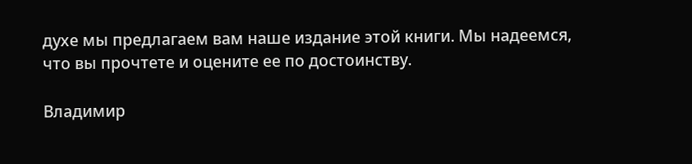духе мы предлагаем вам наше издание этой книги. Мы надеемся, что вы прочтете и оцените ее по достоинству.

Владимир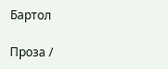Бартол

Проза /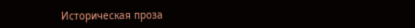Историческая проза